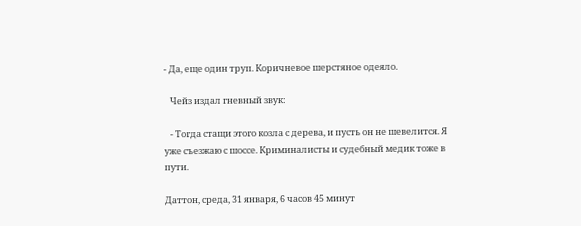- Да, еще один труп. Коричневое шерстяное одеяло.

   Чейз издал гневный звук:

   - Тогда стащи этого козла с дерева, и пусть он не шевелится. Я уже съезжаю с шоссе. Криминалисты и судебный медик тоже в пути.

Даттон, среда, 31 января, 6 часов 45 минут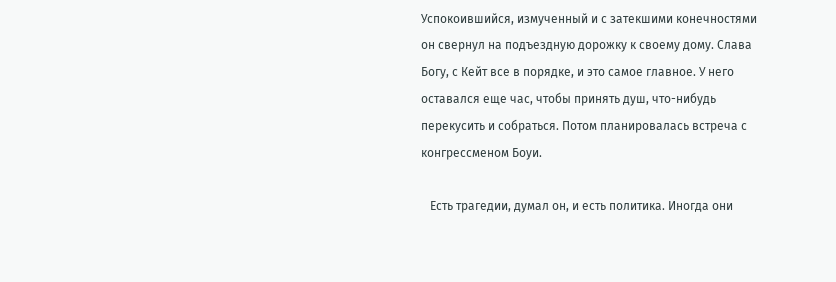Успокоившийся, измученный и с затекшими конечностями он свернул на подъездную дорожку к своему дому. Слава Богу, с Кейт все в порядке, и это самое главное. У него оставался еще час, чтобы принять душ, что-нибудь перекусить и собраться. Потом планировалась встреча с конгрессменом Боуи.

   Есть трагедии, думал он, и есть политика. Иногда они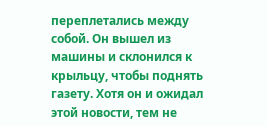переплетались между собой. Он вышел из машины и склонился к крыльцу, чтобы поднять газету. Хотя он и ожидал этой новости, тем не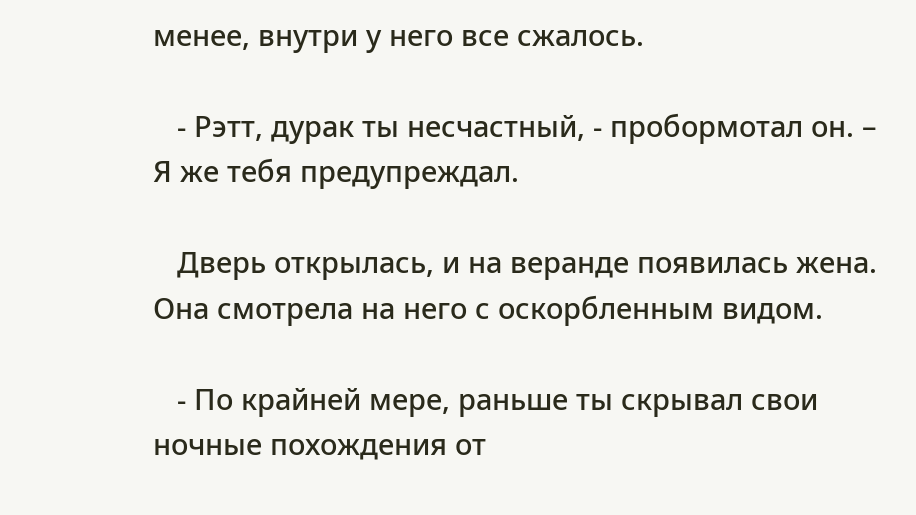менее, внутри у него все сжалось.

   - Рэтт, дурак ты несчастный, - пробормотал он. – Я же тебя предупреждал.

   Дверь открылась, и на веранде появилась жена. Она смотрела на него с оскорбленным видом.

   - По крайней мере, раньше ты скрывал свои ночные похождения от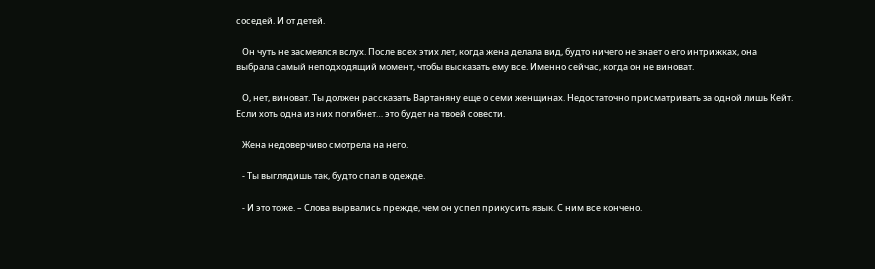соседей. И от детей.

   Он чуть не засмеялся вслух. После всех этих лет, когда жена делала вид, будто ничего не знает о его интрижках, она выбрала самый неподходящий момент, чтобы высказать ему все. Именно сейчас, когда он не виноват.

   О, нет, виноват. Ты должен рассказать Вартаняну еще о семи женщинах. Недостаточно присматривать за одной лишь Кейт. Если хоть одна из них погибнет… это будет на твоей совести.

   Жена недоверчиво смотрела на него.

   - Ты выглядишь так, будто спал в одежде.

   - И это тоже. – Слова вырвались прежде, чем он успел прикусить язык. С ним все кончено.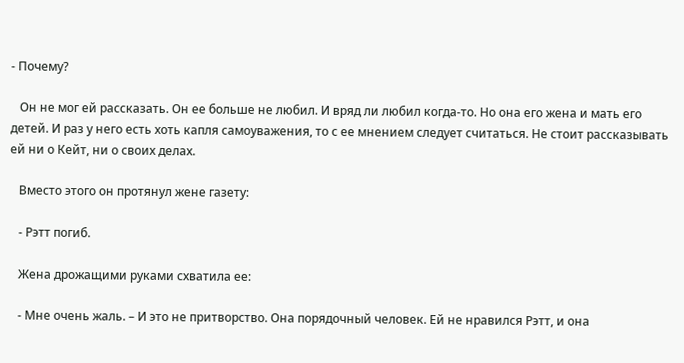- Почему?

   Он не мог ей рассказать. Он ее больше не любил. И вряд ли любил когда-то. Но она его жена и мать его детей. И раз у него есть хоть капля самоуважения, то с ее мнением следует считаться. Не стоит рассказывать ей ни о Кейт, ни о своих делах.

   Вместо этого он протянул жене газету:

   - Рэтт погиб.

   Жена дрожащими руками схватила ее:

   - Мне очень жаль. – И это не притворство. Она порядочный человек. Ей не нравился Рэтт, и она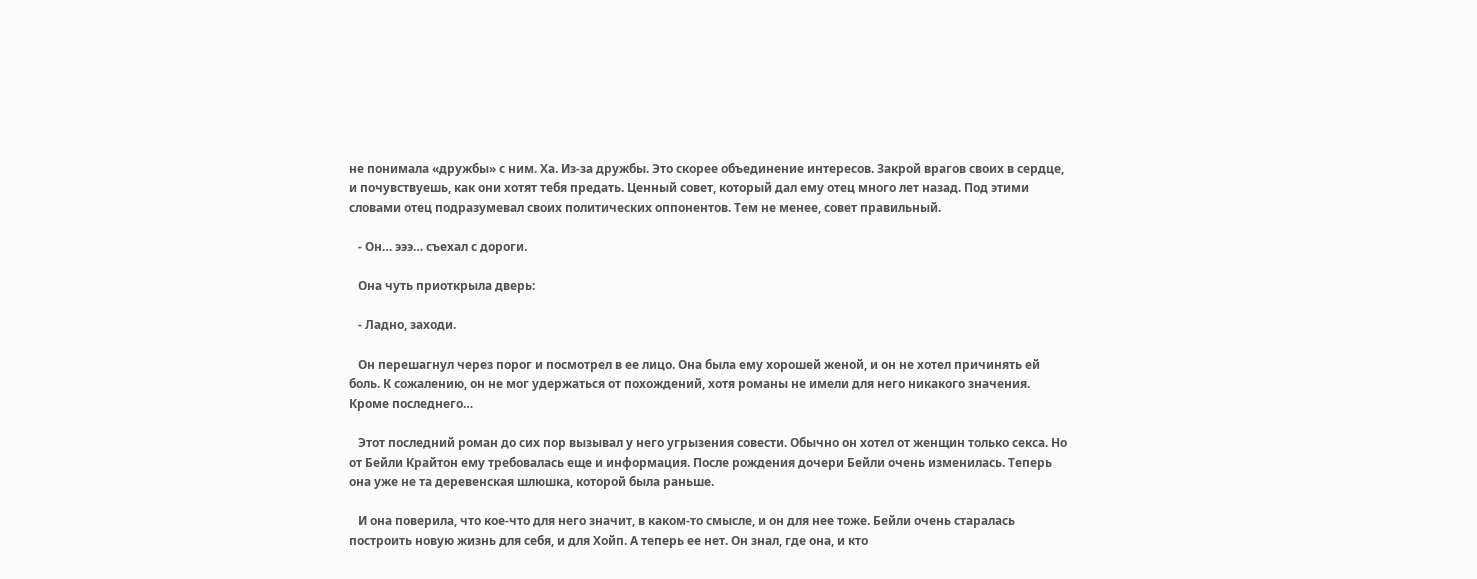не понимала «дружбы» с ним. Ха. Из-за дружбы. Это скорее объединение интересов. Закрой врагов своих в сердце, и почувствуешь, как они хотят тебя предать. Ценный совет, который дал ему отец много лет назад. Под этими словами отец подразумевал своих политических оппонентов. Тем не менее, совет правильный.

   - Он… эээ… съехал с дороги.

   Она чуть приоткрыла дверь:

   - Ладно, заходи.

   Он перешагнул через порог и посмотрел в ее лицо. Она была ему хорошей женой, и он не хотел причинять ей боль. К сожалению, он не мог удержаться от похождений, хотя романы не имели для него никакого значения. Кроме последнего…

   Этот последний роман до сих пор вызывал у него угрызения совести. Обычно он хотел от женщин только секса. Но от Бейли Крайтон ему требовалась еще и информация. После рождения дочери Бейли очень изменилась. Теперь она уже не та деревенская шлюшка, которой была раньше.

   И она поверила, что кое-что для него значит, в каком-то смысле, и он для нее тоже. Бейли очень старалась построить новую жизнь для себя, и для Хойп. А теперь ее нет. Он знал, где она, и кто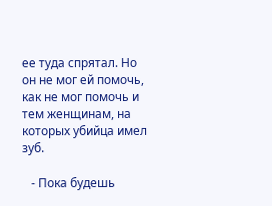ее туда спрятал. Но он не мог ей помочь, как не мог помочь и тем женщинам, на которых убийца имел зуб.

   - Пока будешь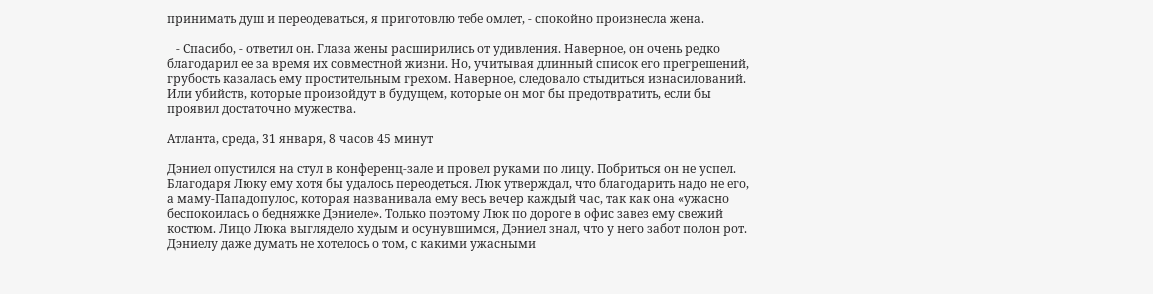принимать душ и переодеваться, я приготовлю тебе омлет, - спокойно произнесла жена.

   - Спасибо, - ответил он. Глаза жены расширились от удивления. Наверное, он очень редко благодарил ее за время их совместной жизни. Но, учитывая длинный список его прегрешений, грубость казалась ему простительным грехом. Наверное, следовало стыдиться изнасилований. Или убийств, которые произойдут в будущем, которые он мог бы предотвратить, если бы проявил достаточно мужества.

Атланта, среда, 31 января, 8 часов 45 минут

Дэниел опустился на стул в конференц-зале и провел руками по лицу. Побриться он не успел. Благодаря Люку ему хотя бы удалось переодеться. Люк утверждал, что благодарить надо не его, а маму-Пападопулос, которая названивала ему весь вечер каждый час, так как она «ужасно беспокоилась о бедняжке Дэниеле». Только поэтому Люк по дороге в офис завез ему свежий костюм. Лицо Люка выглядело худым и осунувшимся, Дэниел знал, что у него забот полон рот. Дэниелу даже думать не хотелось о том, с какими ужасными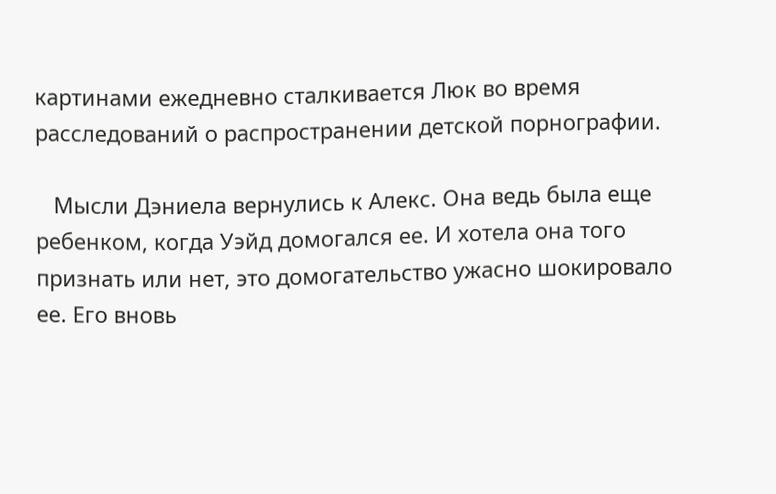картинами ежедневно сталкивается Люк во время расследований о распространении детской порнографии.

   Мысли Дэниела вернулись к Алекс. Она ведь была еще ребенком, когда Уэйд домогался ее. И хотела она того признать или нет, это домогательство ужасно шокировало ее. Его вновь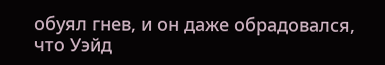обуял гнев, и он даже обрадовался, что Уэйд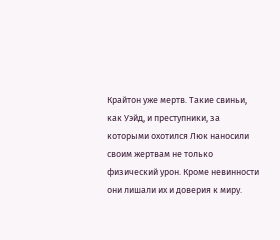Крайтон уже мертв. Такие свиньи, как Уэйд, и преступники, за которыми охотился Люк наносили своим жертвам не только физический урон. Кроме невинности они лишали их и доверия к миру.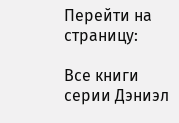Перейти на страницу:

Все книги серии Дэниэл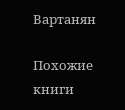Вартанян

Похожие книги